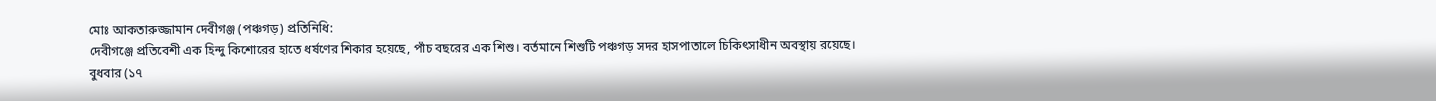মোঃ আকতারুজ্জামান দেবীগঞ্জ (পঞ্চগড়) প্রতিনিধি:
দেবীগঞ্জে প্রতিবেশী এক হিন্দু কিশোরের হাতে ধর্ষণের শিকার হয়েছে, পাঁচ বছরের এক শিশু। বর্তমানে শিশুটি পঞ্চগড় সদর হাসপাতালে চিকিৎসাধীন অবস্থায় রয়েছে।
বুধবার (১৭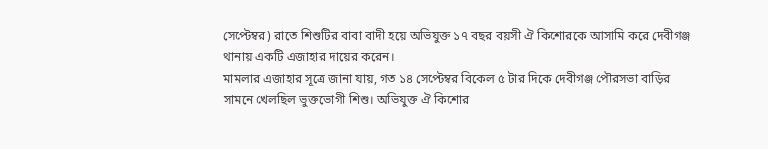সেপ্টেম্বর) রাতে শিশুটির বাবা বাদী হয়ে অভিযুক্ত ১৭ বছর বয়সী ঐ কিশোরকে আসামি করে দেবীগঞ্জ থানায় একটি এজাহার দায়ের করেন।
মামলার এজাহার সূত্রে জানা যায়, গত ১৪ সেপ্টেম্বর বিকেল ৫ টার দিকে দেবীগঞ্জ পৌরসভা বাড়ির সামনে খেলছিল ভুক্তভোগী শিশু। অভিযুক্ত ঐ কিশোর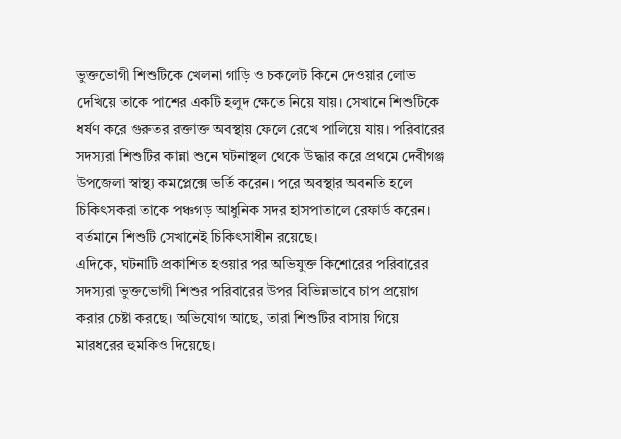ভুক্তভোগী শিশুটিকে খেলনা গাড়ি ও চকলেট কিনে দেওয়ার লোভ দেখিয়ে তাকে পাশের একটি হলুদ ক্ষেতে নিয়ে যায়। সেখানে শিশুটিকে ধর্ষণ করে গুরুতর রক্তাক্ত অবস্থায় ফেলে রেখে পালিয়ে যায়। পরিবারের সদস্যরা শিশুটির কান্না শুনে ঘটনাস্থল থেকে উদ্ধার করে প্রথমে দেবীগঞ্জ উপজেলা স্বাস্থ্য কমপ্লেক্সে ভর্তি করেন। পরে অবস্থার অবনতি হলে চিকিৎসকরা তাকে পঞ্চগড় আধুনিক সদর হাসপাতালে রেফার্ড করেন। বর্তমানে শিশুটি সেখানেই চিকিৎসাধীন রয়েছে।
এদিকে, ঘটনাটি প্রকাশিত হওয়ার পর অভিযুক্ত কিশোরের পরিবারের সদস্যরা ভুক্তভোগী শিশুর পরিবারের উপর বিভিন্নভাবে চাপ প্রয়োগ করার চেষ্টা করছে। অভিযোগ আছে, তারা শিশুটির বাসায় গিয়ে মারধরের হুমকিও দিয়েছে।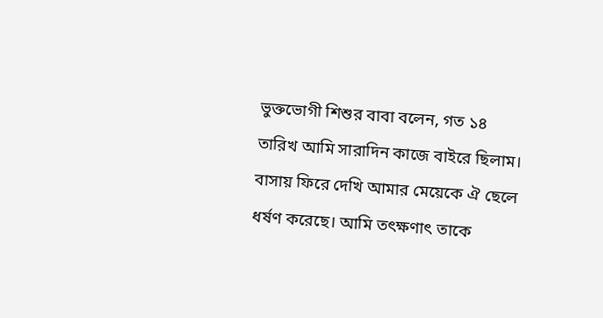ভুক্তভোগী শিশুর বাবা বলেন, গত ১৪ তারিখ আমি সারাদিন কাজে বাইরে ছিলাম। বাসায় ফিরে দেখি আমার মেয়েকে ঐ ছেলে ধর্ষণ করেছে। আমি তৎক্ষণাৎ তাকে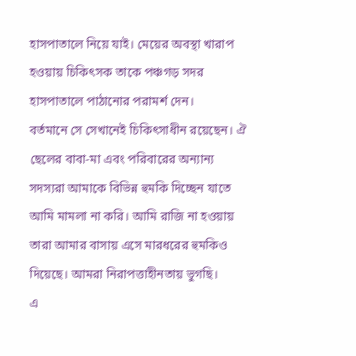হাসপাতালে নিয়ে যাই। মেয়ের অবস্থা খারাপ হওয়ায় চিকিৎসক তাকে পঞ্চগড় সদর হাসপাতালে পাঠানোর পরামর্শ দেন।
বর্তমানে সে সেখানেই চিকিৎসাধীন রয়েছেন। ঐ ছেলের বাবা-মা এবং পরিবারের অন্যান্য সদস্যরা আমাকে বিভিন্ন হুমকি দিচ্ছেন যাতে আমি মামলা না করি। আমি রাজি না হওয়ায় তারা আমার বাসায় এসে মারধরের হুমকিও দিয়েছে। আমরা নিরাপত্তাহীনতায় ভুগছি।
এ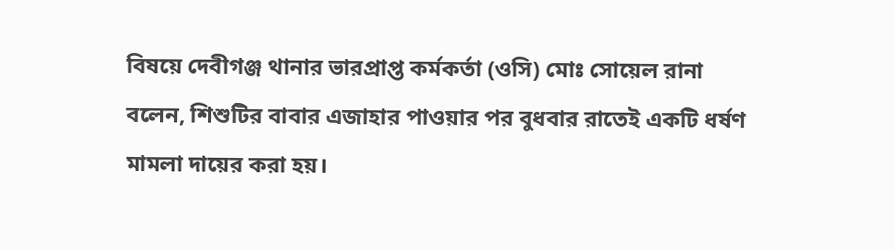বিষয়ে দেবীগঞ্জ থানার ভারপ্রাপ্ত কর্মকর্তা (ওসি) মোঃ সোয়েল রানা বলেন, শিশুটির বাবার এজাহার পাওয়ার পর বুধবার রাতেই একটি ধর্ষণ মামলা দায়ের করা হয়।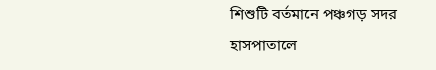শিশুটি বর্তমানে পঞ্চগড় সদর হাসপাতালে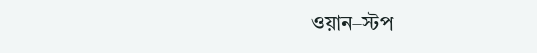ওয়ান–স্টপ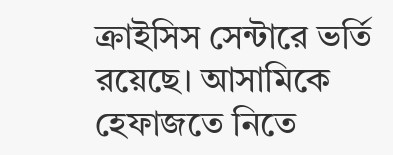ক্রাইসিস সেন্টারে ভর্তি রয়েছে। আসামিকে হেফাজতে নিতে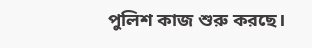পুলিশ কাজ শুরু করছে।